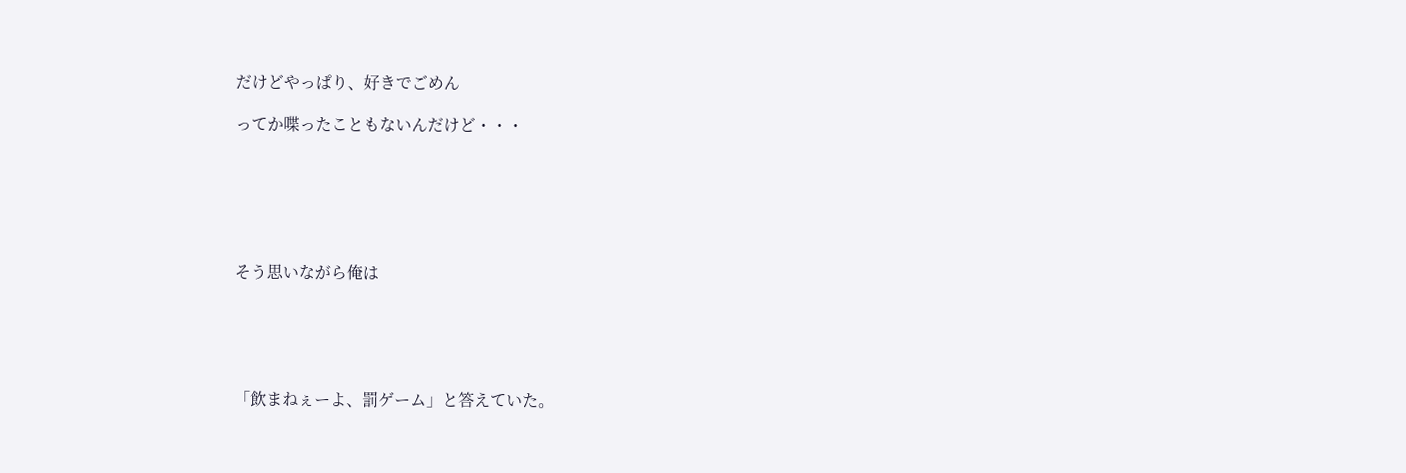だけどやっぱり、好きでごめん

ってか喋ったこともないんだけど・・・






そう思いながら俺は





「飲まねぇーよ、罰ゲーム」と答えていた。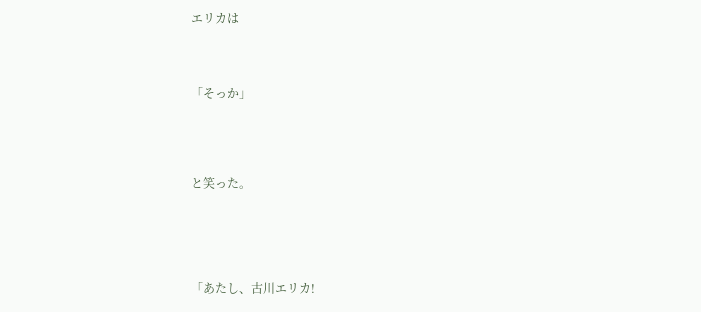エリカは




「そっか」





と笑った。






「あたし、古川エリカ!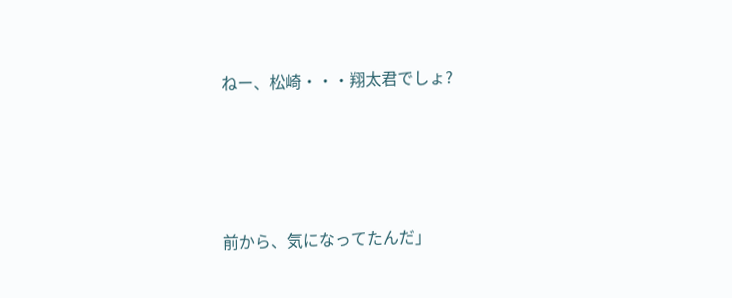ねー、松崎・・・翔太君でしょ?




前から、気になってたんだ」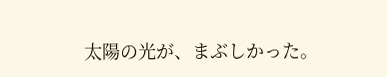太陽の光が、まぶしかった。